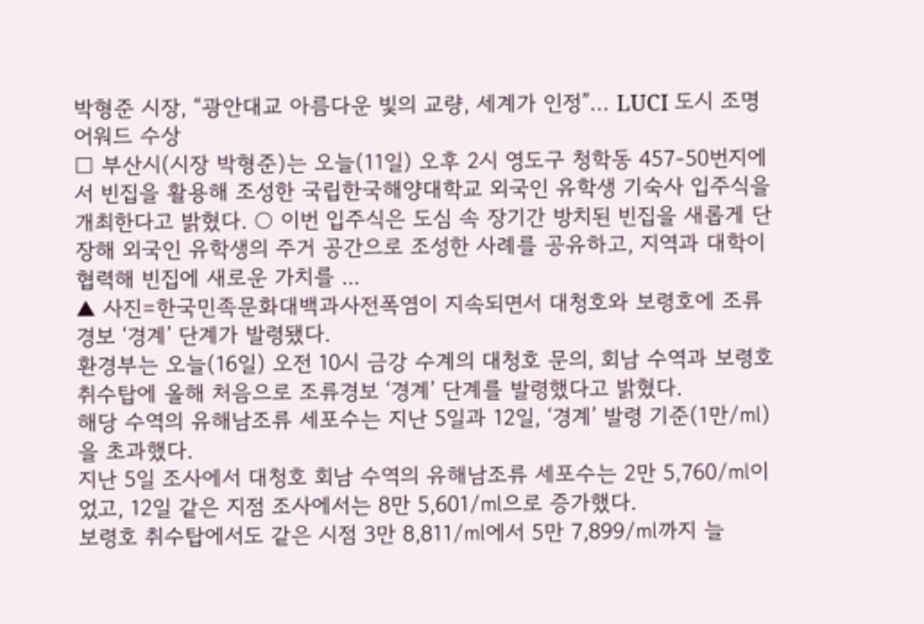박형준 시장, “광안대교 아름다운 빛의 교량, 세계가 인정”… LUCI 도시 조명 어워드 수상
□ 부산시(시장 박형준)는 오늘(11일) 오후 2시 영도구 청학동 457-50번지에서 빈집을 활용해 조성한 국립한국해양대학교 외국인 유학생 기숙사 입주식을 개최한다고 밝혔다. ○ 이번 입주식은 도심 속 장기간 방치된 빈집을 새롭게 단장해 외국인 유학생의 주거 공간으로 조성한 사례를 공유하고, 지역과 대학이 협력해 빈집에 새로운 가치를 ...
▲ 사진=한국민족문화대백과사전폭염이 지속되면서 대청호와 보령호에 조류경보 ‘경계’ 단계가 발령됐다.
환경부는 오늘(16일) 오전 10시 금강 수계의 대청호 문의, 회남 수역과 보령호 취수탑에 올해 처음으로 조류경보 ‘경계’ 단계를 발령했다고 밝혔다.
해당 수역의 유해남조류 세포수는 지난 5일과 12일, ‘경계’ 발령 기준(1만/㎖)을 초과했다.
지난 5일 조사에서 대청호 회남 수역의 유해남조류 세포수는 2만 5,760/㎖이었고, 12일 같은 지점 조사에서는 8만 5,601/㎖으로 증가했다.
보령호 취수탑에서도 같은 시점 3만 8,811/㎖에서 5만 7,899/㎖까지 늘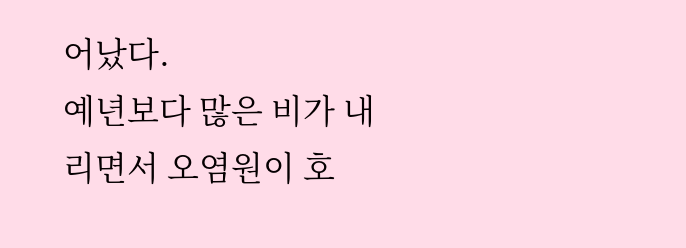어났다.
예년보다 많은 비가 내리면서 오염원이 호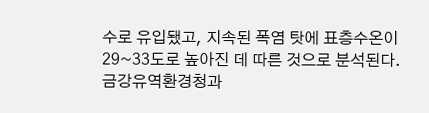수로 유입됐고, 지속된 폭염 탓에 표층수온이 29~33도로 높아진 데 따른 것으로 분석된다.
금강유역환경청과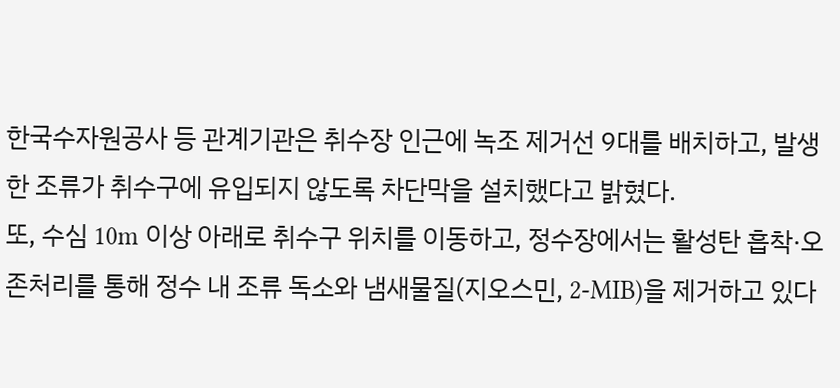한국수자원공사 등 관계기관은 취수장 인근에 녹조 제거선 9대를 배치하고, 발생한 조류가 취수구에 유입되지 않도록 차단막을 설치했다고 밝혔다.
또, 수심 10m 이상 아래로 취수구 위치를 이동하고, 정수장에서는 활성탄 흡착·오존처리를 통해 정수 내 조류 독소와 냄새물질(지오스민, 2-MIB)을 제거하고 있다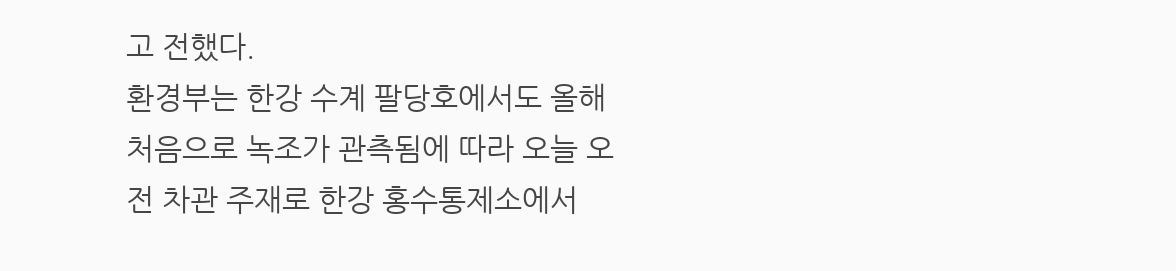고 전했다.
환경부는 한강 수계 팔당호에서도 올해 처음으로 녹조가 관측됨에 따라 오늘 오전 차관 주재로 한강 홍수통제소에서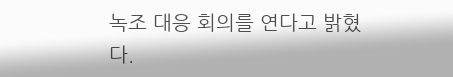녹조 대응 회의를 연다고 밝혔다.